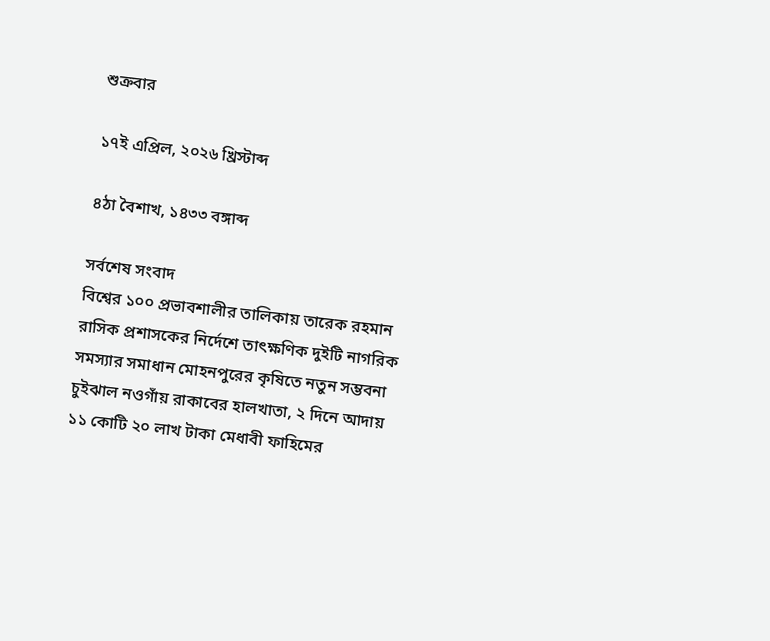শুক্রবার

১৭ই এপ্রিল, ২০২৬ খ্রিস্টাব্দ

৪ঠা বৈশাখ, ১৪৩৩ বঙ্গাব্দ

সর্বশেষ সংবাদ
বিশ্বের ১০০ প্রভাবশালীর তালিকায় তারেক রহমান রাসিক প্রশাসকের নির্দেশে তাৎক্ষণিক দুইটি নাগরিক সমস্যার সমাধান মোহনপুরের কৃষিতে নতুন সম্ভবনা চুইঝাল নওগাঁয় রাকাবের হালখাতা, ২ দিনে আদায় ১১ কোটি ২০ লাখ টাকা মেধাবী ফাহিমের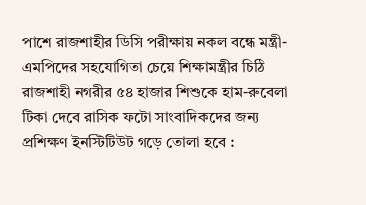পাশে রাজশাহীর ডিসি পরীক্ষায় নকল বন্ধে মন্ত্রী-এমপিদের সহযোগিতা চেয়ে শিক্ষামন্ত্রীর চিঠি রাজশাহী নগরীর ৫৪ হাজার শিশুকে হাম-রুবেলা টিকা দেবে রাসিক ফটো সাংবাদিকদের জন্য প্রশিক্ষণ ইনস্টিটিউট গড়ে তোলা হবে :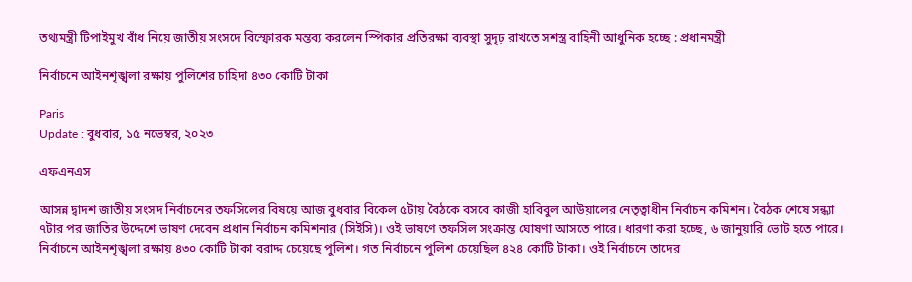তথ্যমন্ত্রী টিপাইমুখ বাঁধ নিয়ে জাতীয় সংসদে বিস্ফোরক মন্তব্য করলেন স্পিকার প্রতিরক্ষা ব্যবস্থা সুদৃঢ় রাখতে সশস্ত্র বাহিনী আধুনিক হচ্ছে : প্রধানমন্ত্রী

নির্বাচনে আইনশৃঙ্খলা রক্ষায় পুলিশের চাহিদা ৪৩০ কোটি টাকা

Paris
Update : বুধবার, ১৫ নভেম্বর, ২০২৩

এফএনএস

আসন্ন দ্বাদশ জাতীয় সংসদ নির্বাচনের তফসিলের বিষয়ে আজ বুধবার বিকেল ৫টায় বৈঠকে বসবে কাজী হাবিবুল আউয়ালের নেতৃত্বাধীন নির্বাচন কমিশন। বৈঠক শেষে সন্ধ্যা ৭টার পর জাতির উদ্দেশে ভাষণ দেবেন প্রধান নির্বাচন কমিশনার (সিইসি)। ওই ভাষণে তফসিল সংক্রান্ত ঘোষণা আসতে পারে। ধারণা করা হচ্ছে, ৬ জানুয়ারি ভোট হতে পারে। নির্বাচনে আইনশৃঙ্খলা রক্ষায় ৪৩০ কোটি টাকা বরাদ্দ চেয়েছে পুলিশ। গত নির্বাচনে পুলিশ চেয়েছিল ৪২৪ কোটি টাকা। ওই নির্বাচনে তাদের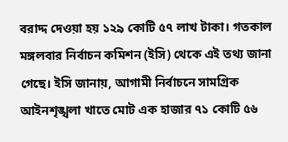বরাদ্দ দেওয়া হয় ১২৯ কোটি ৫৭ লাখ টাকা। গতকাল মঙ্গলবার নির্বাচন কমিশন (ইসি) থেকে এই তথ্য জানা গেছে। ইসি জানায়, আগামী নির্বাচনে সামগ্রিক আইনশৃঙ্খলা খাতে মোট এক হাজার ৭১ কোটি ৫৬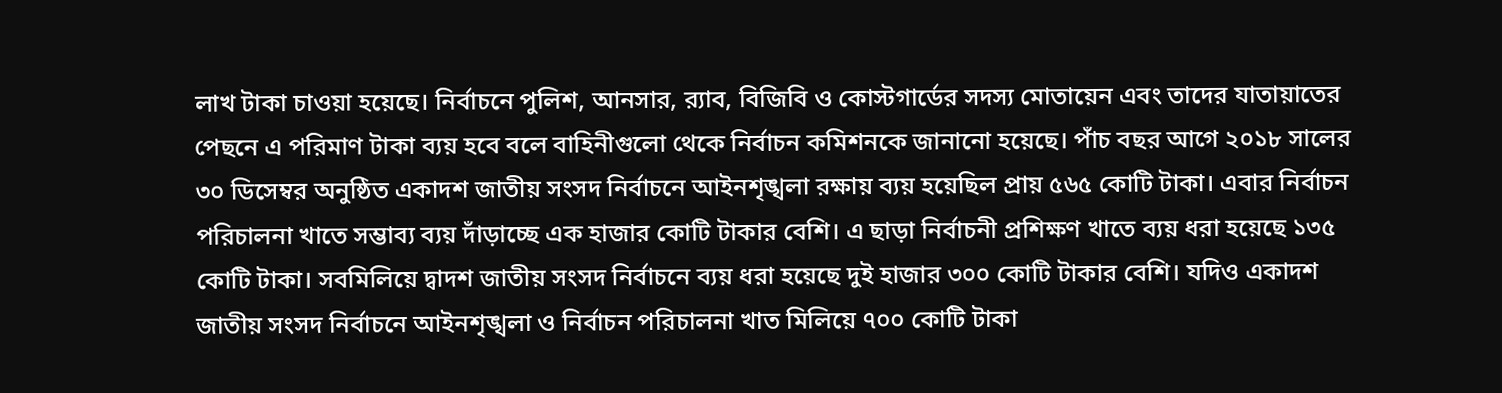লাখ টাকা চাওয়া হয়েছে। নির্বাচনে পুলিশ, আনসার, র‌্যাব, বিজিবি ও কোস্টগার্ডের সদস্য মোতায়েন এবং তাদের যাতায়াতের পেছনে এ পরিমাণ টাকা ব্যয় হবে বলে বাহিনীগুলো থেকে নির্বাচন কমিশনকে জানানো হয়েছে। পাঁচ বছর আগে ২০১৮ সালের ৩০ ডিসেম্বর অনুষ্ঠিত একাদশ জাতীয় সংসদ নির্বাচনে আইনশৃঙ্খলা রক্ষায় ব্যয় হয়েছিল প্রায় ৫৬৫ কোটি টাকা। এবার নির্বাচন পরিচালনা খাতে সম্ভাব্য ব্যয় দাঁড়াচ্ছে এক হাজার কোটি টাকার বেশি। এ ছাড়া নির্বাচনী প্রশিক্ষণ খাতে ব্যয় ধরা হয়েছে ১৩৫ কোটি টাকা। সবমিলিয়ে দ্বাদশ জাতীয় সংসদ নির্বাচনে ব্যয় ধরা হয়েছে দুই হাজার ৩০০ কোটি টাকার বেশি। যদিও একাদশ জাতীয় সংসদ নির্বাচনে আইনশৃঙ্খলা ও নির্বাচন পরিচালনা খাত মিলিয়ে ৭০০ কোটি টাকা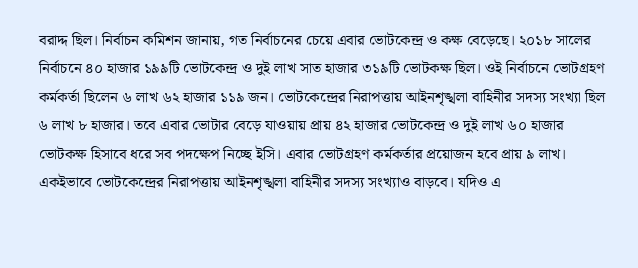বরাদ্দ ছিল। নির্বাচন কমিশন জানায়, গত নির্বাচনের চেয়ে এবার ভোটকেন্দ্র ও কক্ষ বেড়েছে। ২০১৮ সালের নির্বাচনে ৪০ হাজার ১৯৯টি ভোটকেন্দ্র ও দুই লাখ সাত হাজার ৩১৯টি ভোটকক্ষ ছিল। ওই নির্বাচনে ভোটগ্রহণ কর্মকর্তা ছিলেন ৬ লাখ ৬২ হাজার ১১৯ জন। ভোটকেন্দ্রের নিরাপত্তায় আইনশৃঙ্খলা বাহিনীর সদস্য সংখ্যা ছিল ৬ লাখ ৮ হাজার। তবে এবার ভোটার বেড়ে যাওয়ায় প্রায় ৪২ হাজার ভোটকেন্দ্র ও দুই লাখ ৬০ হাজার ভোটকক্ষ হিসাবে ধরে সব পদক্ষেপ নিচ্ছে ইসি। এবার ভোটগ্রহণ কর্মকর্তার প্রয়োজন হবে প্রায় ৯ লাখ। একইভাবে ভোটকেন্দ্রের নিরাপত্তায় আইনশৃঙ্খলা বাহিনীর সদস্য সংখ্যাও বাড়বে। যদিও এ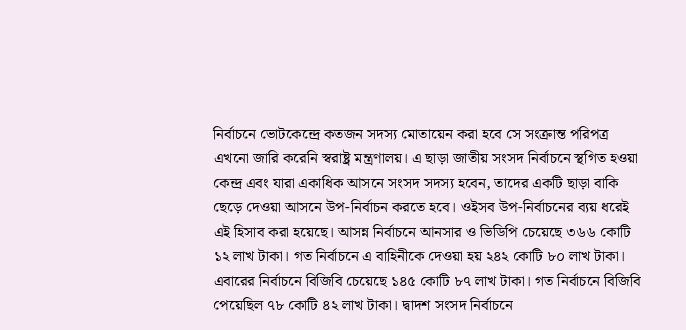নির্বাচনে ভোটকেন্দ্রে কতজন সদস্য মোতায়েন করা হবে সে সংক্রান্ত পরিপত্র এখনো জারি করেনি স্বরাষ্ট্র মন্ত্রণালয়। এ ছাড়া জাতীয় সংসদ নির্বাচনে স্থগিত হওয়া কেন্দ্র এবং যারা একাধিক আসনে সংসদ সদস্য হবেন, তাদের একটি ছাড়া বাকি ছেড়ে দেওয়া আসনে উপ-নির্বাচন করতে হবে। ওইসব উপ-নির্বাচনের ব্যয় ধরেই এই হিসাব করা হয়েছে। আসন্ন নির্বাচনে আনসার ও ভিডিপি চেয়েছে ৩৬৬ কোটি ১২ লাখ টাকা। গত নির্বাচনে এ বাহিনীকে দেওয়া হয় ২৪২ কোটি ৮০ লাখ টাকা। এবারের নির্বাচনে বিজিবি চেয়েছে ১৪৫ কোটি ৮৭ লাখ টাকা। গত নির্বাচনে বিজিবি পেয়েছিল ৭৮ কোটি ৪২ লাখ টাকা। দ্বাদশ সংসদ নির্বাচনে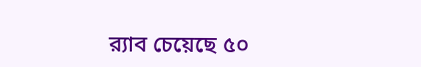র‌্যাব চেয়েছে ৫০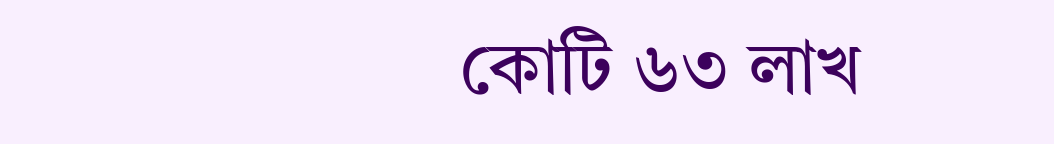কোটি ৬৩ লাখ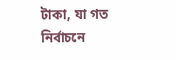টাকা, যা গত নির্বাচনে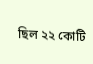ছিল ২২ কোটি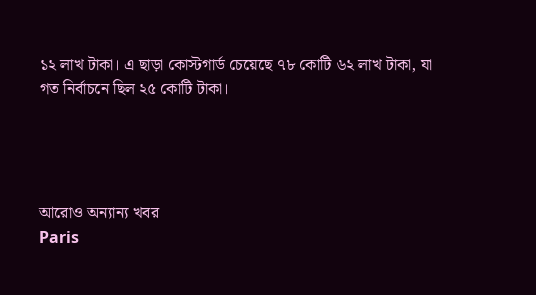১২ লাখ টাকা। এ ছাড়া কোস্টগার্ড চেয়েছে ৭৮ কোটি ৬২ লাখ টাকা, যা গত নির্বাচনে ছিল ২৫ কোটি টাকা।




আরোও অন্যান্য খবর
Paris